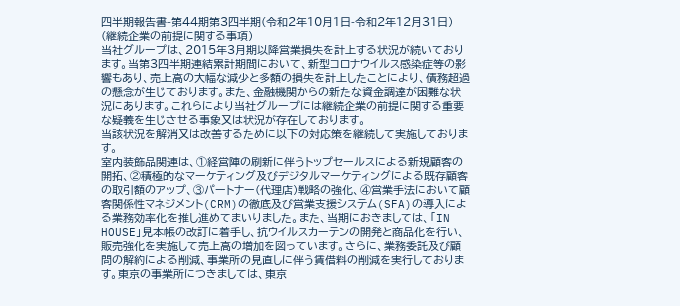四半期報告書-第44期第3四半期(令和2年10月1日-令和2年12月31日)
(継続企業の前提に関する事項)
当社グループは、2015年3月期以降営業損失を計上する状況が続いております。当第3四半期連結累計期間において、新型コロナウイルス感染症等の影響もあり、売上高の大幅な減少と多額の損失を計上したことにより、債務超過の懸念が生じております。また、金融機関からの新たな資金調達が困難な状況にあります。これらにより当社グループには継続企業の前提に関する重要な疑義を生じさせる事象又は状況が存在しております。
当該状況を解消又は改善するために以下の対応策を継続して実施しております。
室内装飾品関連は、①経営陣の刷新に伴うトップセールスによる新規顧客の開拓、②積極的なマーケティング及びデジタルマーケティングによる既存顧客の取引額のアップ、③パートナー(代理店)戦略の強化、④営業手法において顧客関係性マネジメント(CRM)の徹底及び営業支援システム(SFA)の導入による業務効率化を推し進めてまいりました。また、当期におきましては、「IN HOUSE」見本帳の改訂に着手し、抗ウイルスカーテンの開発と商品化を行い、販売強化を実施して売上高の増加を図っています。さらに、業務委託及び顧問の解約による削減、事業所の見直しに伴う賃借料の削減を実行しております。東京の事業所につきましては、東京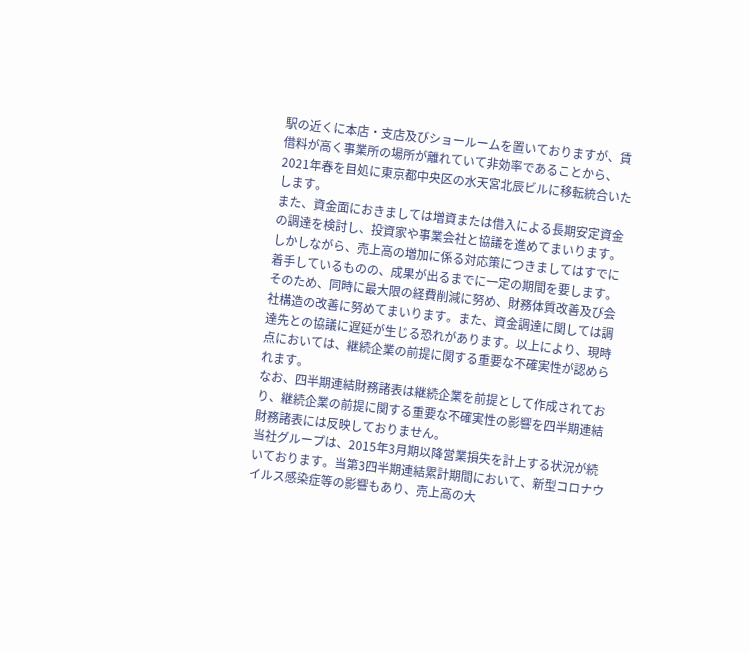駅の近くに本店・支店及びショールームを置いておりますが、賃借料が高く事業所の場所が離れていて非効率であることから、2021年春を目処に東京都中央区の水天宮北辰ビルに移転統合いたします。
また、資金面におきましては増資または借入による長期安定資金の調達を検討し、投資家や事業会社と協議を進めてまいります。
しかしながら、売上高の増加に係る対応策につきましてはすでに着手しているものの、成果が出るまでに一定の期間を要します。そのため、同時に最大限の経費削減に努め、財務体質改善及び会社構造の改善に努めてまいります。また、資金調達に関しては調達先との協議に遅延が生じる恐れがあります。以上により、現時点においては、継続企業の前提に関する重要な不確実性が認められます。
なお、四半期連結財務諸表は継続企業を前提として作成されており、継続企業の前提に関する重要な不確実性の影響を四半期連結財務諸表には反映しておりません。
当社グループは、2015年3月期以降営業損失を計上する状況が続いております。当第3四半期連結累計期間において、新型コロナウイルス感染症等の影響もあり、売上高の大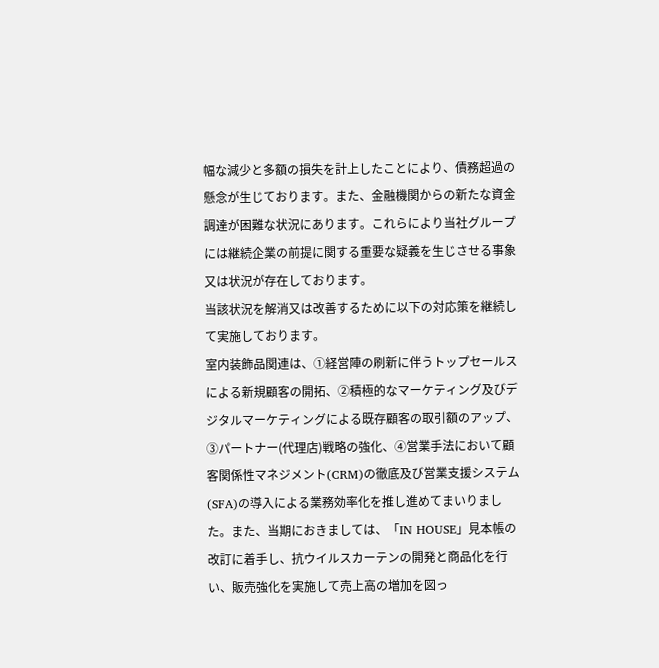幅な減少と多額の損失を計上したことにより、債務超過の懸念が生じております。また、金融機関からの新たな資金調達が困難な状況にあります。これらにより当社グループには継続企業の前提に関する重要な疑義を生じさせる事象又は状況が存在しております。
当該状況を解消又は改善するために以下の対応策を継続して実施しております。
室内装飾品関連は、①経営陣の刷新に伴うトップセールスによる新規顧客の開拓、②積極的なマーケティング及びデジタルマーケティングによる既存顧客の取引額のアップ、③パートナー(代理店)戦略の強化、④営業手法において顧客関係性マネジメント(CRM)の徹底及び営業支援システム(SFA)の導入による業務効率化を推し進めてまいりました。また、当期におきましては、「IN HOUSE」見本帳の改訂に着手し、抗ウイルスカーテンの開発と商品化を行い、販売強化を実施して売上高の増加を図っ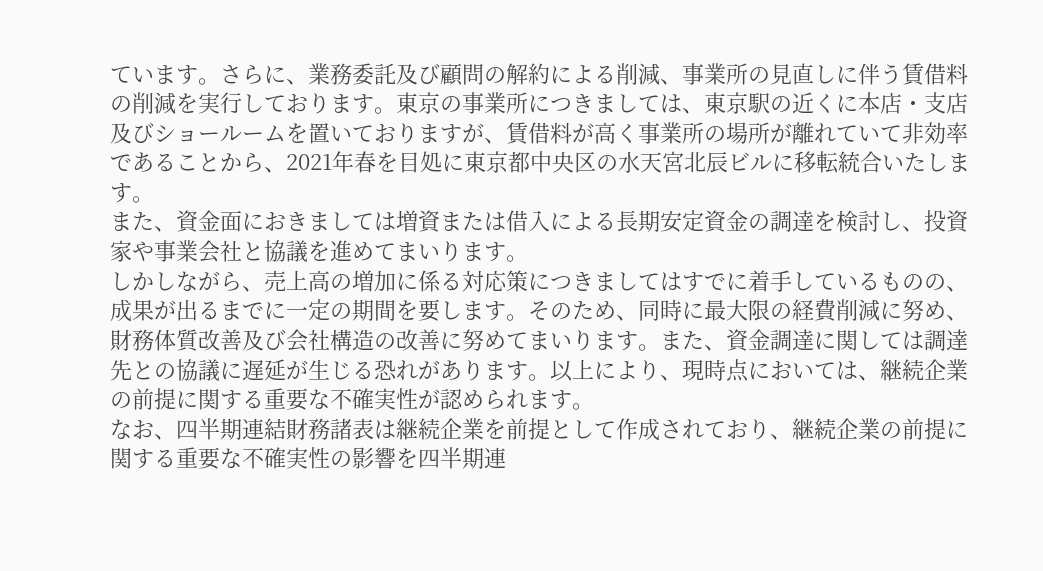ています。さらに、業務委託及び顧問の解約による削減、事業所の見直しに伴う賃借料の削減を実行しております。東京の事業所につきましては、東京駅の近くに本店・支店及びショールームを置いておりますが、賃借料が高く事業所の場所が離れていて非効率であることから、2021年春を目処に東京都中央区の水天宮北辰ビルに移転統合いたします。
また、資金面におきましては増資または借入による長期安定資金の調達を検討し、投資家や事業会社と協議を進めてまいります。
しかしながら、売上高の増加に係る対応策につきましてはすでに着手しているものの、成果が出るまでに一定の期間を要します。そのため、同時に最大限の経費削減に努め、財務体質改善及び会社構造の改善に努めてまいります。また、資金調達に関しては調達先との協議に遅延が生じる恐れがあります。以上により、現時点においては、継続企業の前提に関する重要な不確実性が認められます。
なお、四半期連結財務諸表は継続企業を前提として作成されており、継続企業の前提に関する重要な不確実性の影響を四半期連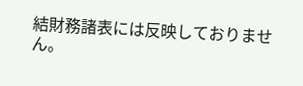結財務諸表には反映しておりません。